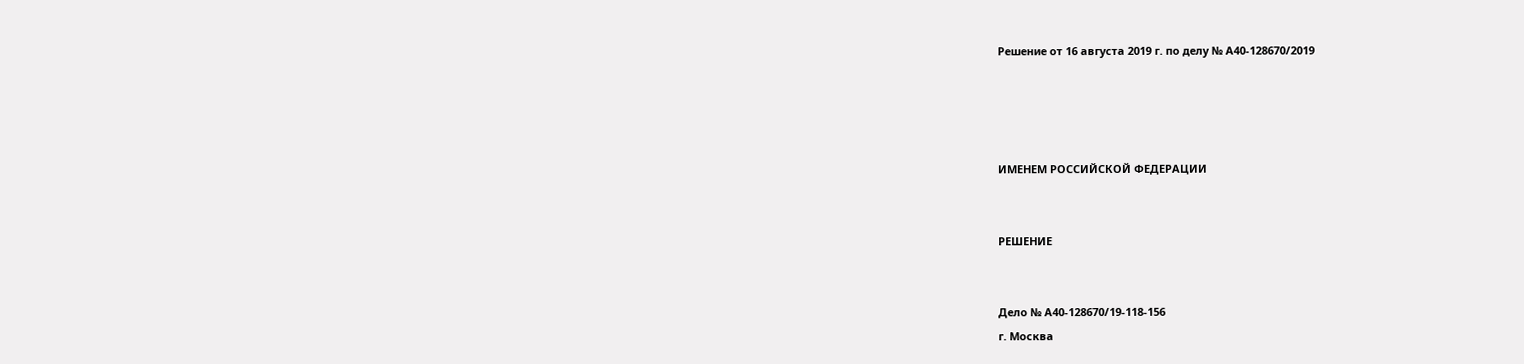Решение от 16 августа 2019 г. по делу № А40-128670/2019




ИМЕНЕМ РОССИЙСКОЙ ФЕДЕРАЦИИ


РЕШЕНИЕ


Дело № А40-128670/19-118-156
г. Москва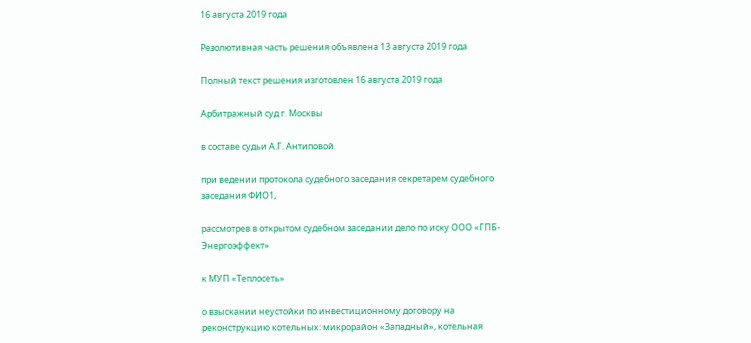16 августа 2019 года

Резолютивная часть решения объявлена 13 августа 2019 года

Полный текст решения изготовлен 16 августа 2019 года

Арбитражный суд г. Москвы

в составе судьи А.Г. Антиповой

при ведении протокола судебного заседания секретарем судебного заседания ФИО1,

рассмотрев в открытом судебном заседании дело по иску ООО «ГПБ-Энергоэффект»

к МУП «Теплосеть»

о взыскании неустойки по инвестиционному договору на реконструкцию котельных: микрорайон «Западный», котельная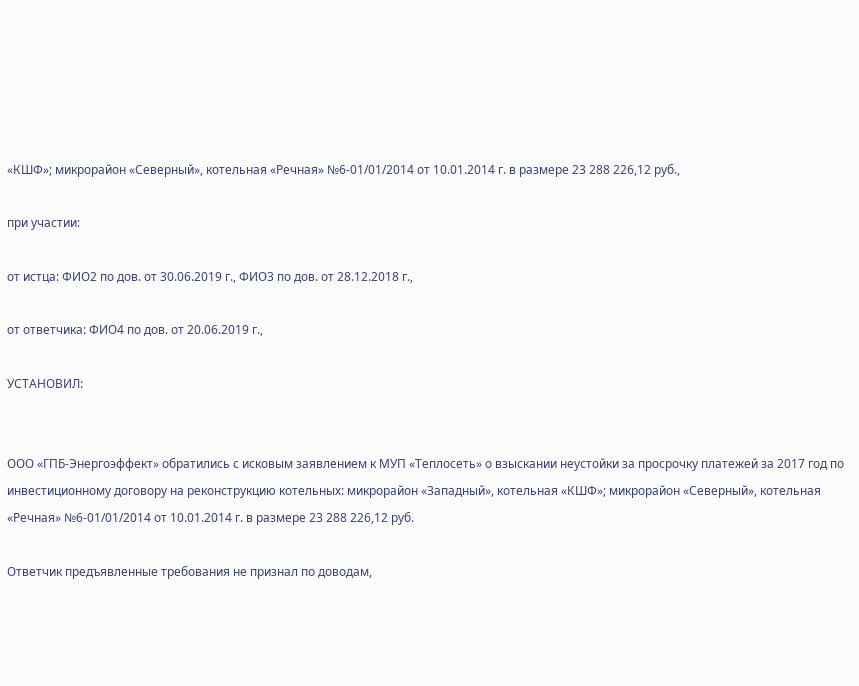«КШФ»; микрорайон «Северный», котельная «Речная» №6-01/01/2014 от 10.01.2014 г. в размере 23 288 226,12 руб.,

при участии:

от истца: ФИО2 по дов. от 30.06.2019 г., ФИО3 по дов. от 28.12.2018 г.,

от ответчика: ФИО4 по дов. от 20.06.2019 г.,

УСТАНОВИЛ:


ООО «ГПБ-Энергоэффект» обратились с исковым заявлением к МУП «Теплосеть» о взыскании неустойки за просрочку платежей за 2017 год по инвестиционному договору на реконструкцию котельных: микрорайон «Западный», котельная «КШФ»; микрорайон «Северный», котельная «Речная» №6-01/01/2014 от 10.01.2014 г. в размере 23 288 226,12 руб.

Ответчик предъявленные требования не признал по доводам,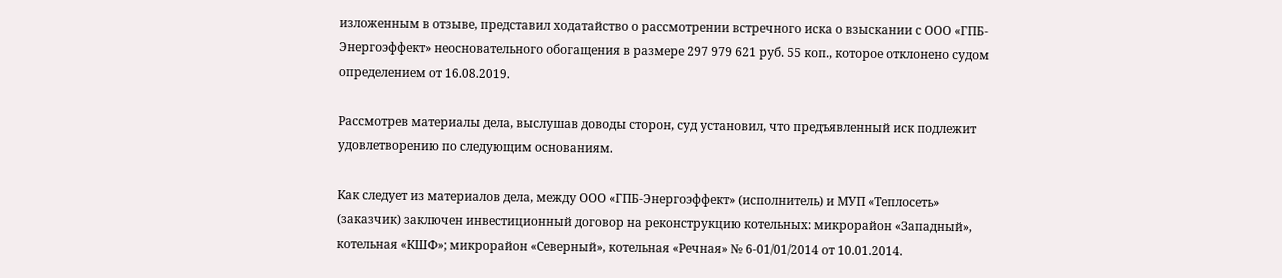изложенным в отзыве, представил ходатайство о рассмотрении встречного иска о взыскании с ООО «ГПБ-Энергоэффект» неосновательного обогащения в размере 297 979 621 руб. 55 коп., которое отклонено судом определением от 16.08.2019.

Рассмотрев материалы дела, выслушав доводы сторон, суд установил, что предъявленный иск подлежит удовлетворению по следующим основаниям.

Как следует из материалов дела, между ООО «ГПБ-Энергоэффект» (исполнитель) и МУП «Теплосеть» (заказчик) заключен инвестиционный договор на реконструкцию котельных: микрорайон «Западный», котельная «КШФ»; микрорайон «Северный», котельная «Речная» № 6-01/01/2014 от 10.01.2014.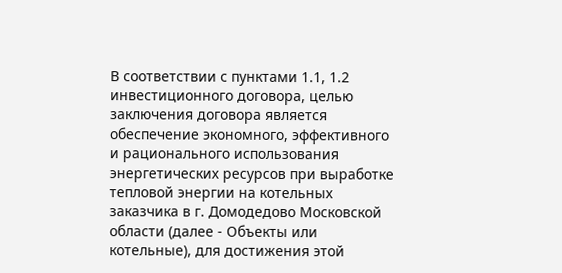В соответствии с пунктами 1.1, 1.2 инвестиционного договора, целью заключения договора является обеспечение экономного, эффективного и рационального использования энергетических ресурсов при выработке тепловой энергии на котельных заказчика в г. Домодедово Московской области (далее - Объекты или котельные), для достижения этой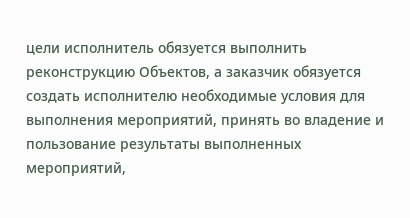цели исполнитель обязуется выполнить реконструкцию Объектов, а заказчик обязуется создать исполнителю необходимые условия для выполнения мероприятий, принять во владение и пользование результаты выполненных мероприятий,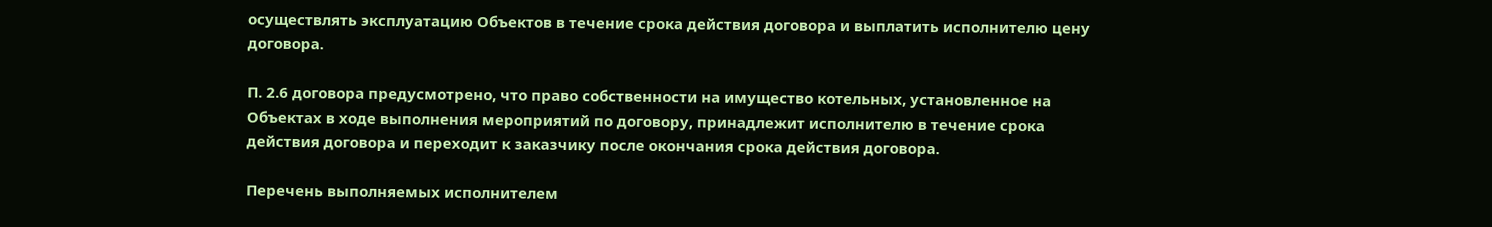осуществлять эксплуатацию Объектов в течение срока действия договора и выплатить исполнителю цену договора.

П. 2.6 договора предусмотрено, что право собственности на имущество котельных, установленное на Объектах в ходе выполнения мероприятий по договору, принадлежит исполнителю в течение срока действия договора и переходит к заказчику после окончания срока действия договора.

Перечень выполняемых исполнителем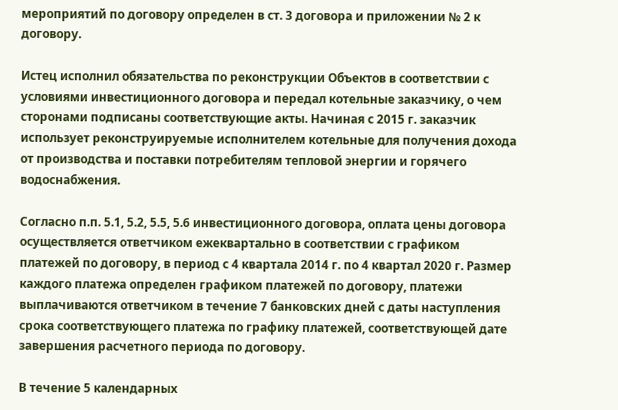мероприятий по договору определен в ст. 3 договора и приложении № 2 к договору.

Истец исполнил обязательства по реконструкции Объектов в соответствии с условиями инвестиционного договора и передал котельные заказчику, о чем сторонами подписаны соответствующие акты. Начиная с 2015 г. заказчик использует реконструируемые исполнителем котельные для получения дохода от производства и поставки потребителям тепловой энергии и горячего водоснабжения.

Согласно п.п. 5.1, 5.2, 5.5, 5.6 инвестиционного договора, оплата цены договора осуществляется ответчиком ежеквартально в соответствии с графиком платежей по договору, в период с 4 квартала 2014 г. по 4 квартал 2020 г. Размер каждого платежа определен графиком платежей по договору, платежи выплачиваются ответчиком в течение 7 банковских дней с даты наступления срока соответствующего платежа по графику платежей, соответствующей дате завершения расчетного периода по договору.

В течение 5 календарных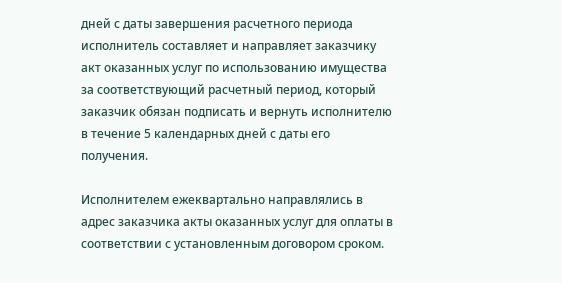дней с даты завершения расчетного периода исполнитель составляет и направляет заказчику акт оказанных услуг по использованию имущества за соответствующий расчетный период, который заказчик обязан подписать и вернуть исполнителю в течение 5 календарных дней с даты его получения.

Исполнителем ежеквартально направлялись в адрес заказчика акты оказанных услуг для оплаты в соответствии с установленным договором сроком.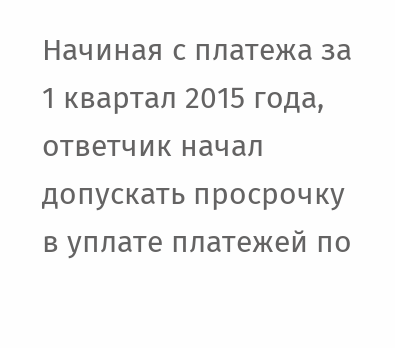Начиная с платежа за 1 квартал 2015 года, ответчик начал допускать просрочку в уплате платежей по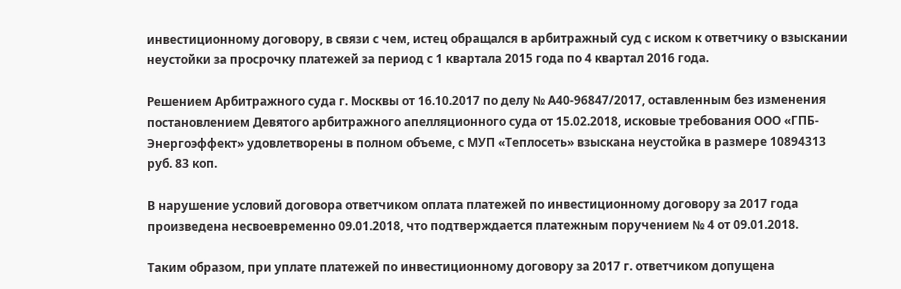инвестиционному договору, в связи с чем, истец обращался в арбитражный суд с иском к ответчику о взыскании неустойки за просрочку платежей за период с 1 квартала 2015 года по 4 квартал 2016 года.

Решением Арбитражного суда г. Москвы от 16.10.2017 по делу № А40-96847/2017, оставленным без изменения постановлением Девятого арбитражного апелляционного суда от 15.02.2018, исковые требования ООО «ГПБ-Энергоэффект» удовлетворены в полном объеме, с МУП «Теплосеть» взыскана неустойка в размере 10894313 руб. 83 коп.

В нарушение условий договора ответчиком оплата платежей по инвестиционному договору за 2017 года произведена несвоевременно 09.01.2018, что подтверждается платежным поручением № 4 от 09.01.2018.

Таким образом, при уплате платежей по инвестиционному договору за 2017 г. ответчиком допущена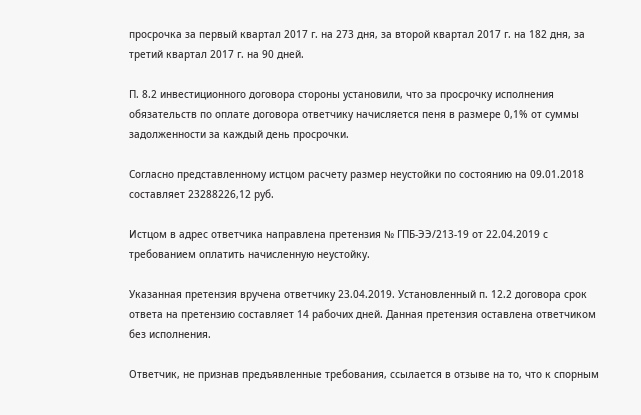просрочка за первый квартал 2017 г. на 273 дня, за второй квартал 2017 г. на 182 дня, за третий квартал 2017 г. на 90 дней.

П. 8.2 инвестиционного договора стороны установили, что за просрочку исполнения обязательств по оплате договора ответчику начисляется пеня в размере 0,1% от суммы задолженности за каждый день просрочки.

Согласно представленному истцом расчету размер неустойки по состоянию на 09.01.2018 составляет 23288226,12 руб.

Истцом в адрес ответчика направлена претензия № ГПБ-ЭЭ/213-19 от 22.04.2019 с требованием оплатить начисленную неустойку.

Указанная претензия вручена ответчику 23.04.2019. Установленный п. 12.2 договора срок ответа на претензию составляет 14 рабочих дней. Данная претензия оставлена ответчиком без исполнения.

Ответчик, не признав предъявленные требования, ссылается в отзыве на то, что к спорным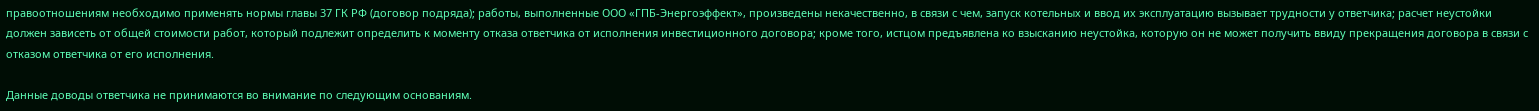правоотношениям необходимо применять нормы главы 37 ГК РФ (договор подряда); работы, выполненные ООО «ГПБ-Энергоэффект», произведены некачественно, в связи с чем, запуск котельных и ввод их эксплуатацию вызывает трудности у ответчика; расчет неустойки должен зависеть от общей стоимости работ, который подлежит определить к моменту отказа ответчика от исполнения инвестиционного договора; кроме того, истцом предъявлена ко взысканию неустойка, которую он не может получить ввиду прекращения договора в связи с отказом ответчика от его исполнения.

Данные доводы ответчика не принимаются во внимание по следующим основаниям.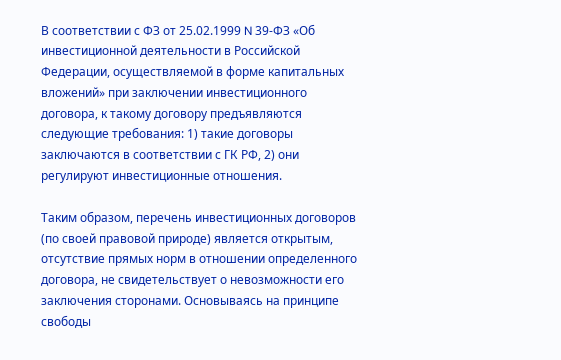В соответствии с ФЗ от 25.02.1999 N 39-ФЗ «Об инвестиционной деятельности в Российской Федерации, осуществляемой в форме капитальных вложений» при заключении инвестиционного договора, к такому договору предъявляются следующие требования: 1) такие договоры заключаются в соответствии с ГК РФ, 2) они регулируют инвестиционные отношения.

Таким образом, перечень инвестиционных договоров (по своей правовой природе) является открытым, отсутствие прямых норм в отношении определенного договора, не свидетельствует о невозможности его заключения сторонами. Основываясь на принципе свободы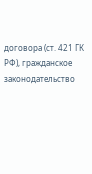договора (ст. 421 ГК РФ), гражданское законодательство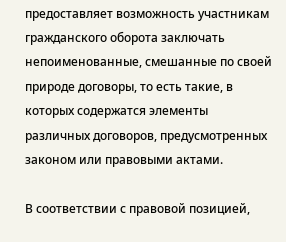предоставляет возможность участникам гражданского оборота заключать непоименованные, смешанные по своей природе договоры, то есть такие, в которых содержатся элементы различных договоров, предусмотренных законом или правовыми актами.

В соответствии с правовой позицией,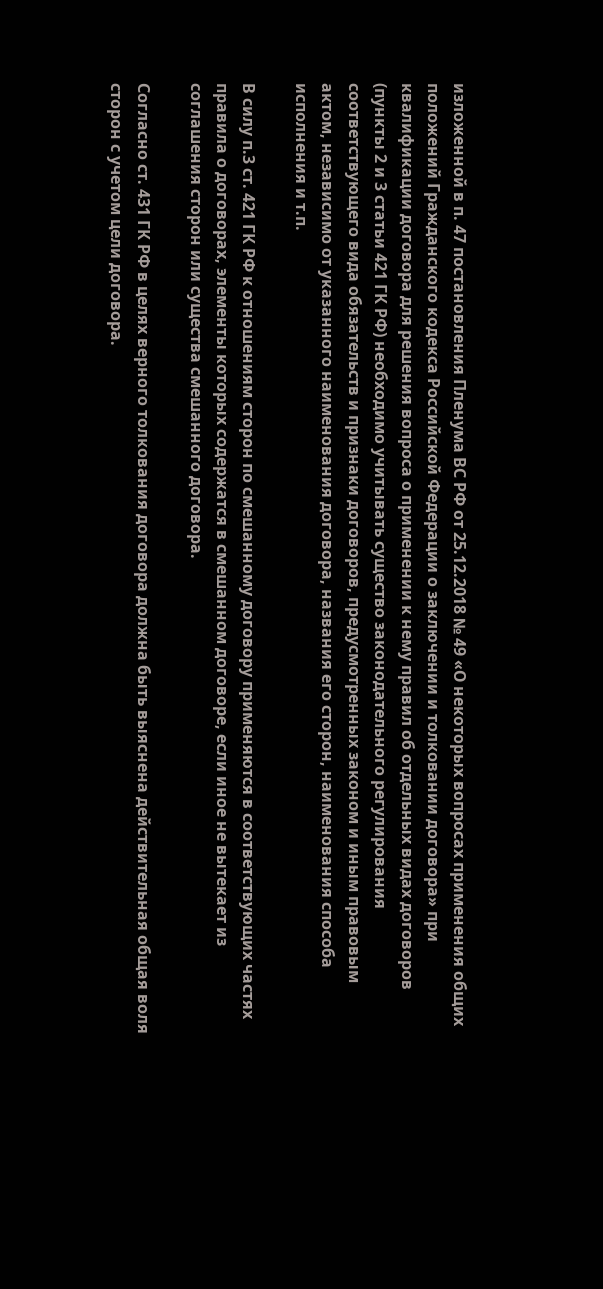изложенной в п. 47 постановления Пленума ВС РФ от 25.12.2018 № 49 «О некоторых вопросах применения общих положений Гражданского кодекса Российской Федерации о заключении и толковании договора» при квалификации договора для решения вопроса о применении к нему правил об отдельных видах договоров (пункты 2 и 3 статьи 421 ГК РФ) необходимо учитывать существо законодательного регулирования соответствующего вида обязательств и признаки договоров, предусмотренных законом и иным правовым актом, независимо от указанного наименования договора, названия его сторон, наименования способа исполнения и т.п.

В силу п.3 ст. 421 ГК РФ к отношениям сторон по смешанному договору применяются в соответствующих частях правила о договорах, элементы которых содержатся в смешанном договоре, если иное не вытекает из соглашения сторон или существа смешанного договора.

Согласно ст. 431 ГК РФ в целях верного толкования договора должна быть выяснена действительная общая воля сторон с учетом цели договора.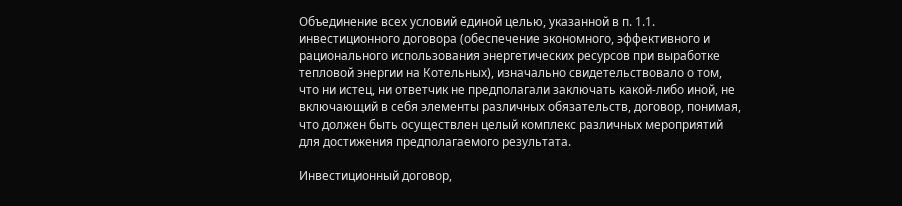Объединение всех условий единой целью, указанной в п. 1.1. инвестиционного договора (обеспечение экономного, эффективного и рационального использования энергетических ресурсов при выработке тепловой энергии на Котельных), изначально свидетельствовало о том, что ни истец, ни ответчик не предполагали заключать какой-либо иной, не включающий в себя элементы различных обязательств, договор, понимая, что должен быть осуществлен целый комплекс различных мероприятий для достижения предполагаемого результата.

Инвестиционный договор,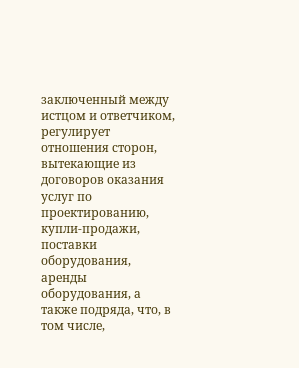заключенный между истцом и ответчиком, регулирует отношения сторон, вытекающие из договоров оказания услуг по проектированию, купли-продажи, поставки оборудования, аренды оборудования, а также подряда, что, в том числе,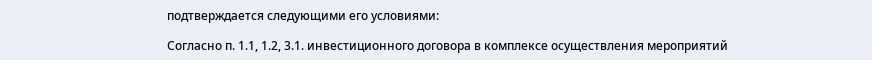подтверждается следующими его условиями:

Согласно п. 1.1, 1.2, 3.1. инвестиционного договора в комплексе осуществления мероприятий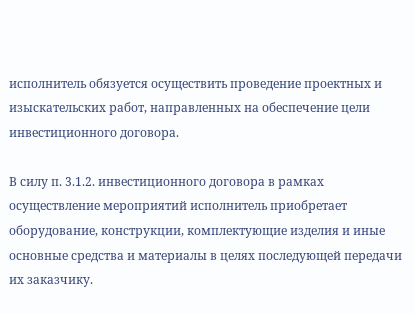исполнитель обязуется осуществить проведение проектных и изыскательских работ, направленных на обеспечение цели инвестиционного договора.

В силу п. 3.1.2. инвестиционного договора в рамках осуществление мероприятий исполнитель приобретает оборудование, конструкции, комплектующие изделия и иные основные средства и материалы в целях последующей передачи их заказчику.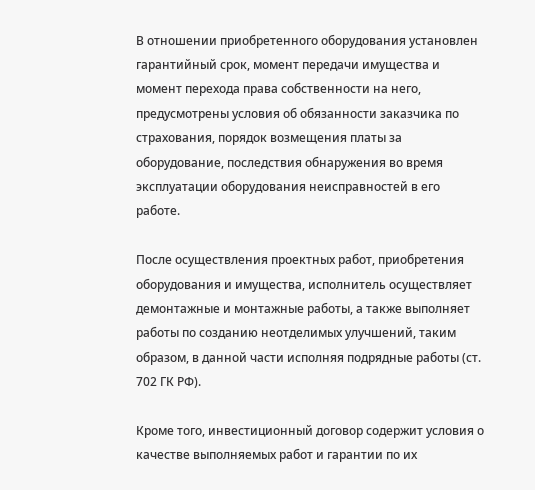В отношении приобретенного оборудования установлен гарантийный срок, момент передачи имущества и момент перехода права собственности на него, предусмотрены условия об обязанности заказчика по страхования, порядок возмещения платы за оборудование, последствия обнаружения во время эксплуатации оборудования неисправностей в его работе.

После осуществления проектных работ, приобретения оборудования и имущества, исполнитель осуществляет демонтажные и монтажные работы, а также выполняет работы по созданию неотделимых улучшений, таким образом, в данной части исполняя подрядные работы (ст. 702 ГК РФ).

Кроме того, инвестиционный договор содержит условия о качестве выполняемых работ и гарантии по их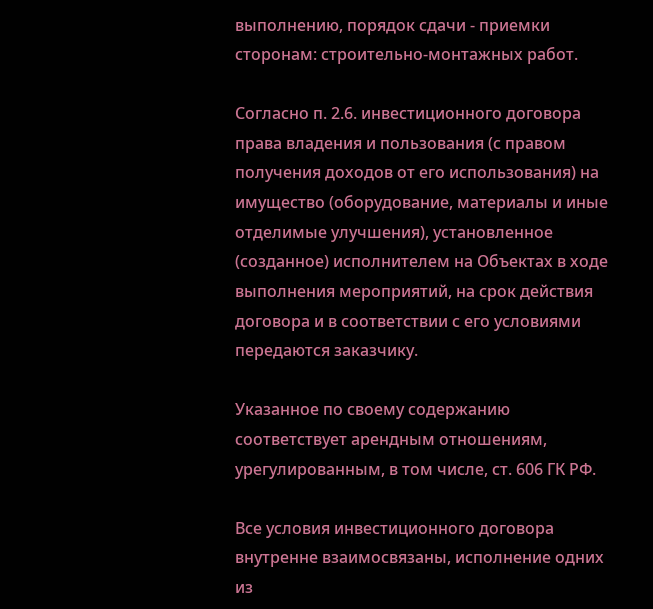выполнению, порядок сдачи - приемки сторонам: строительно-монтажных работ.

Согласно п. 2.6. инвестиционного договора права владения и пользования (с правом получения доходов от его использования) на имущество (оборудование, материалы и иные отделимые улучшения), установленное (созданное) исполнителем на Объектах в ходе выполнения мероприятий, на срок действия договора и в соответствии с его условиями передаются заказчику.

Указанное по своему содержанию соответствует арендным отношениям, урегулированным, в том числе, ст. 606 ГК РФ.

Все условия инвестиционного договора внутренне взаимосвязаны, исполнение одних из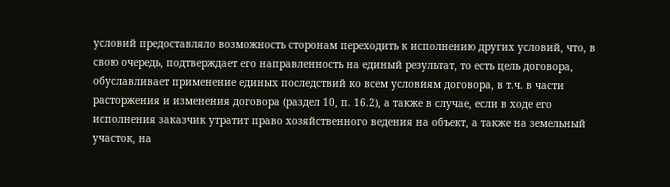условий предоставляло возможность сторонам переходить к исполнению других условий, что, в свою очередь, подтверждает его направленность на единый результат, то есть цель договора, обуславливает применение единых последствий ко всем условиям договора, в т.ч. в части расторжения и изменения договора (раздел 10, п. 16.2), а также в случае, если в ходе его исполнения заказчик утратит право хозяйственного ведения на объект, а также на земельный участок, на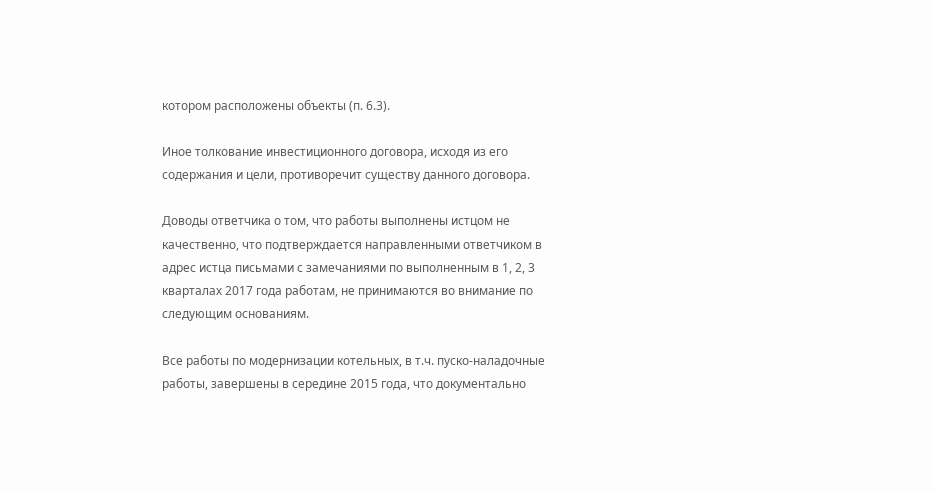котором расположены объекты (п. 6.3).

Иное толкование инвестиционного договора, исходя из его содержания и цели, противоречит существу данного договора.

Доводы ответчика о том, что работы выполнены истцом не качественно, что подтверждается направленными ответчиком в адрес истца письмами с замечаниями по выполненным в 1, 2, 3 кварталах 2017 года работам, не принимаются во внимание по следующим основаниям.

Все работы по модернизации котельных, в т.ч. пуско-наладочные работы, завершены в середине 2015 года, что документально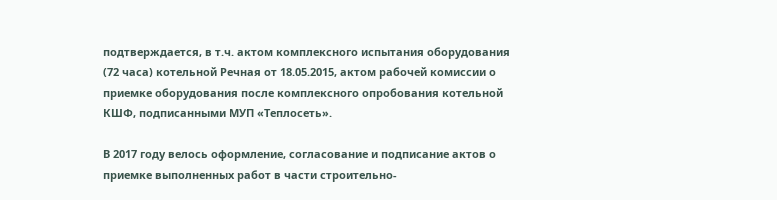подтверждается, в т.ч. актом комплексного испытания оборудования (72 часа) котельной Речная от 18.05.2015, актом рабочей комиссии о приемке оборудования после комплексного опробования котельной КШФ, подписанными МУП «Теплосеть».

В 2017 году велось оформление, согласование и подписание актов о приемке выполненных работ в части строительно-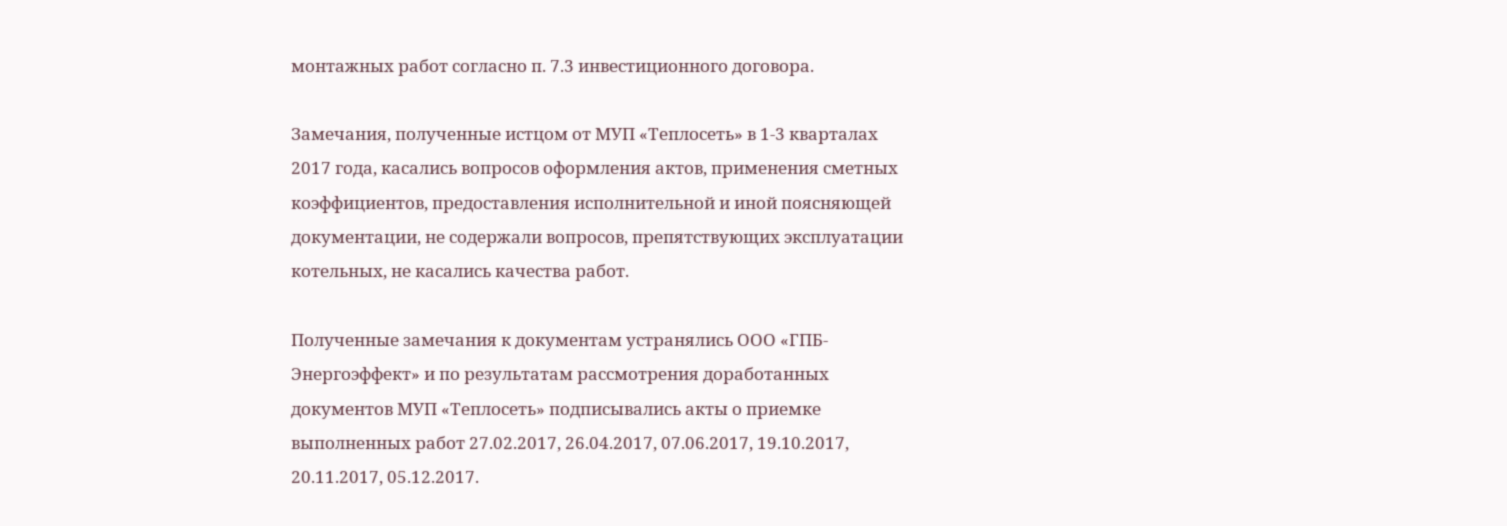монтажных работ согласно п. 7.3 инвестиционного договора.

Замечания, полученные истцом от МУП «Теплосеть» в 1-3 кварталах 2017 года, касались вопросов оформления актов, применения сметных коэффициентов, предоставления исполнительной и иной поясняющей документации, не содержали вопросов, препятствующих эксплуатации котельных, не касались качества работ.

Полученные замечания к документам устранялись ООО «ГПБ-Энергоэффект» и по результатам рассмотрения доработанных документов МУП «Теплосеть» подписывались акты о приемке выполненных работ 27.02.2017, 26.04.2017, 07.06.2017, 19.10.2017, 20.11.2017, 05.12.2017.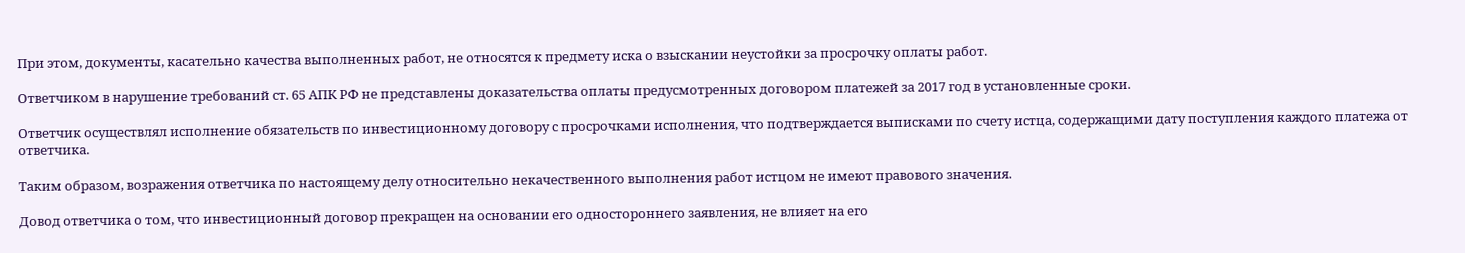При этом, документы, касательно качества выполненных работ, не относятся к предмету иска о взыскании неустойки за просрочку оплаты работ.

Ответчиком в нарушение требований ст. 65 АПК РФ не представлены доказательства оплаты предусмотренных договором платежей за 2017 год в установленные сроки.

Ответчик осуществлял исполнение обязательств по инвестиционному договору с просрочками исполнения, что подтверждается выписками по счету истца, содержащими дату поступления каждого платежа от ответчика.

Таким образом, возражения ответчика по настоящему делу относительно некачественного выполнения работ истцом не имеют правового значения.

Довод ответчика о том, что инвестиционный договор прекращен на основании его одностороннего заявления, не влияет на его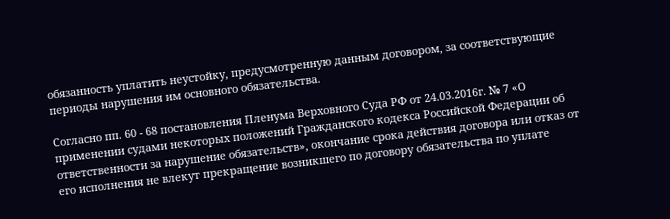обязанность уплатить неустойку, предусмотренную данным договором, за соответствующие периоды нарушения им основного обязательства.

Согласно пп. 60 - 68 постановления Пленума Верховного Суда РФ от 24.03.2016г. № 7 «О применении судами некоторых положений Гражданского кодекса Российской Федерации об ответственности за нарушение обязательств», окончание срока действия договора или отказ от его исполнения не влекут прекращение возникшего по договору обязательства по уплате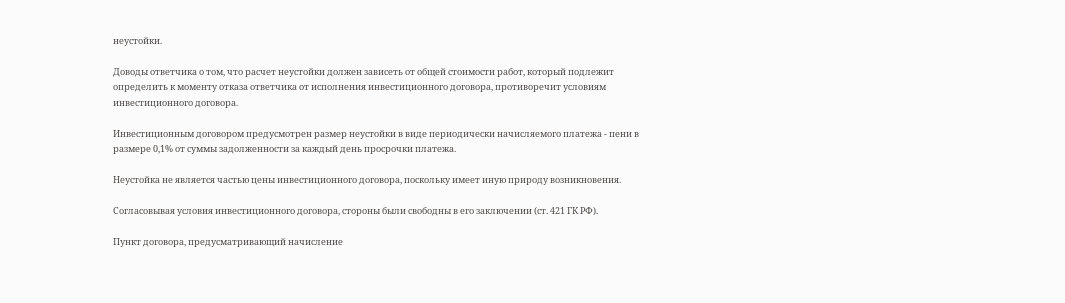неустойки.

Доводы ответчика о том, что расчет неустойки должен зависеть от общей стоимости работ, который подлежит определить к моменту отказа ответчика от исполнения инвестиционного договора, противоречит условиям инвестиционного договора.

Инвестиционным договором предусмотрен размер неустойки в виде периодически начисляемого платежа - пени в размере 0,1% от суммы задолженности за каждый день просрочки платежа.

Неустойка не является частью цены инвестиционного договора, поскольку имеет иную природу возникновения.

Согласовывая условия инвестиционного договора, стороны были свободны в его заключении (ст. 421 ГК РФ).

Пункт договора, предусматривающий начисление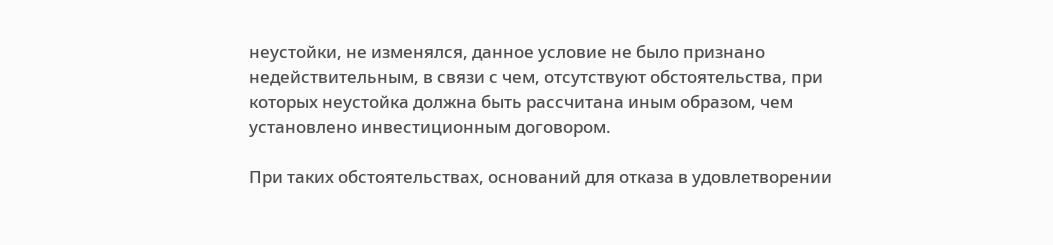неустойки, не изменялся, данное условие не было признано недействительным, в связи с чем, отсутствуют обстоятельства, при которых неустойка должна быть рассчитана иным образом, чем установлено инвестиционным договором.

При таких обстоятельствах, оснований для отказа в удовлетворении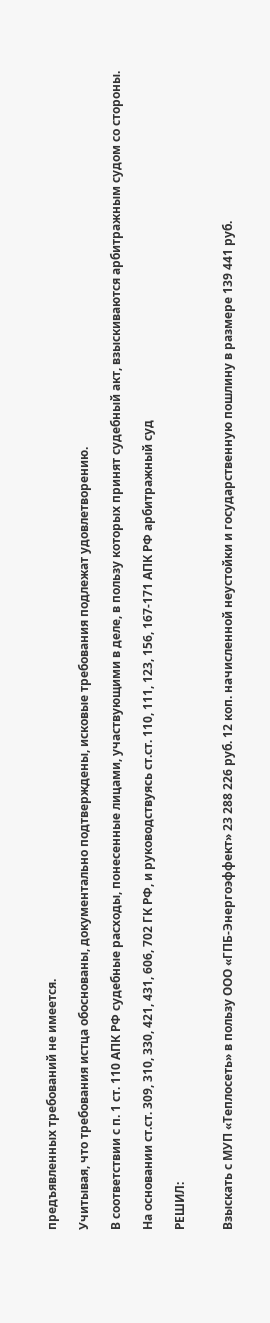предъявленных требований не имеется.

Учитывая, что требования истца обоснованы, документально подтверждены, исковые требования подлежат удовлетворению.

В соответствии с п. 1 ст. 110 АПК РФ судебные расходы, понесенные лицами, участвующими в деле, в пользу которых принят судебный акт, взыскиваются арбитражным судом со стороны.

На основании ст.ст. 309, 310, 330, 421, 431, 606, 702 ГК РФ, и руководствуясь ст.ст. 110, 111, 123, 156, 167-171 АПК РФ арбитражный суд

РЕШИЛ:


Взыскать с МУП «Теплосеть» в пользу ООО «ГПБ-Энергоэффект» 23 288 226 руб. 12 коп. начисленной неустойки и государственную пошлину в размере 139 441 руб.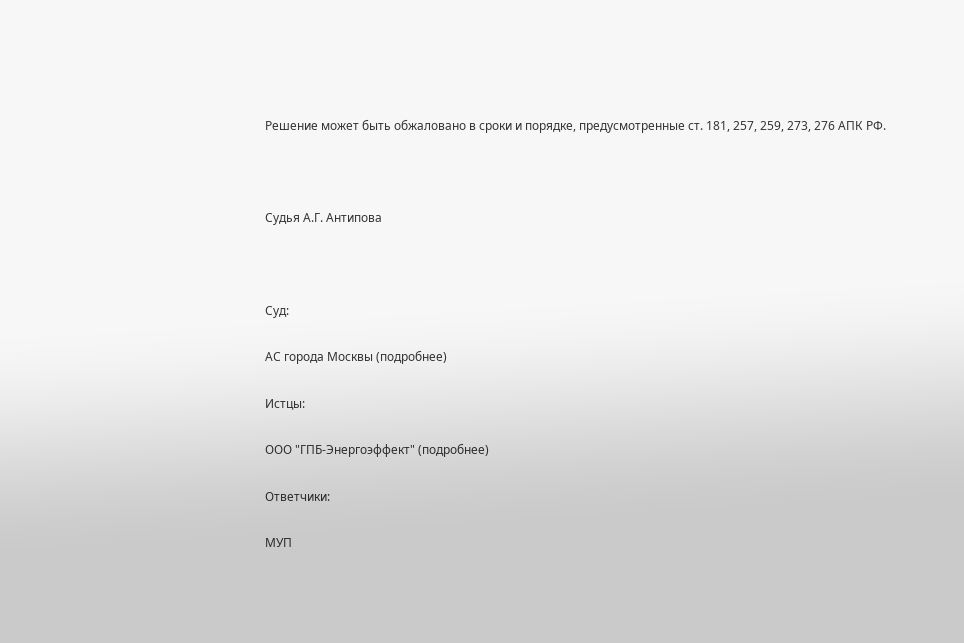Решение может быть обжаловано в сроки и порядке, предусмотренные ст. 181, 257, 259, 273, 276 АПК РФ.



Судья А.Г. Антипова



Суд:

АС города Москвы (подробнее)

Истцы:

ООО "ГПБ-Энергоэффект" (подробнее)

Ответчики:

МУП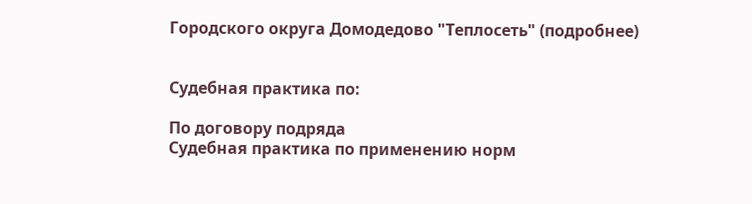Городского округа Домодедово "Теплосеть" (подробнее)


Судебная практика по:

По договору подряда
Судебная практика по применению норм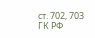ст. 702, 703 ГК РФ